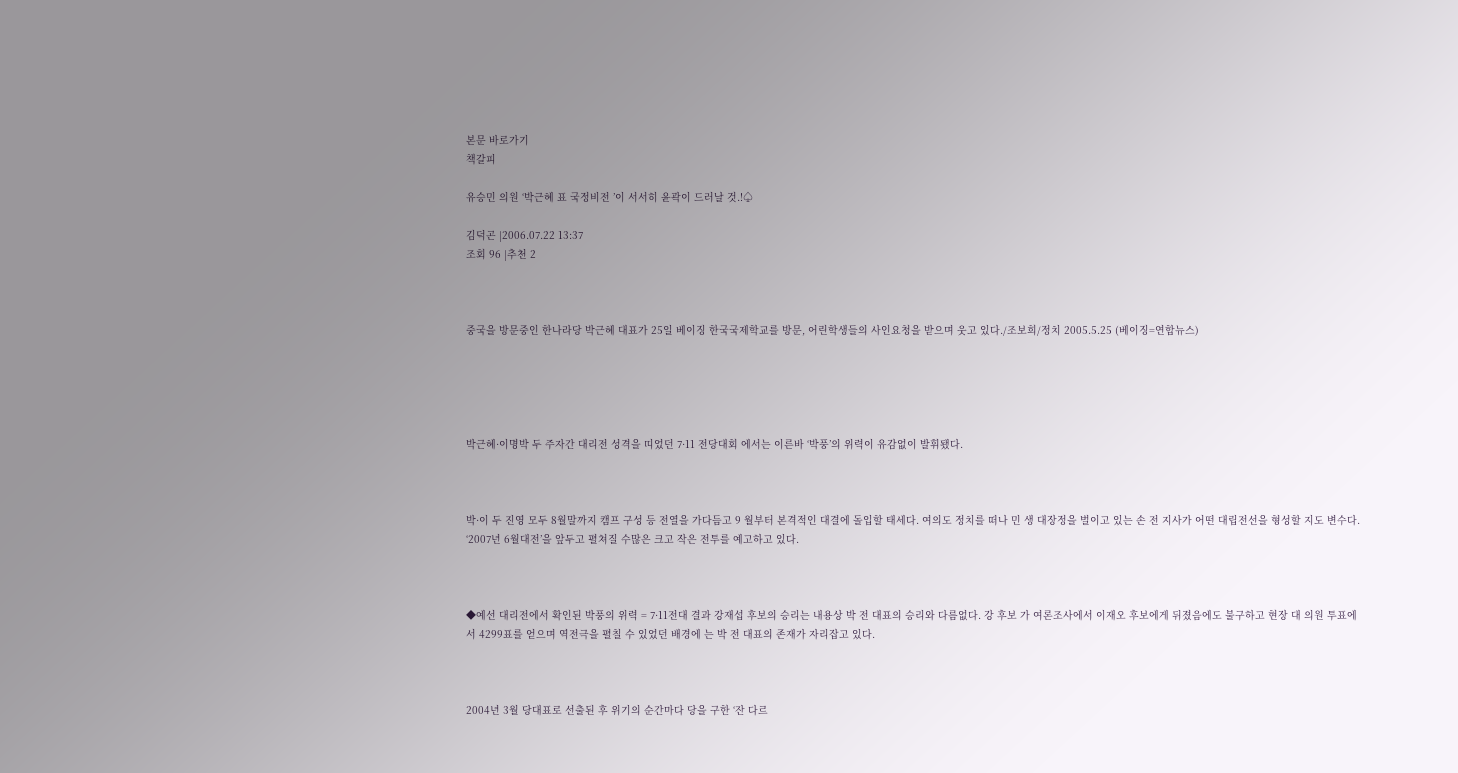본문 바로가기
책갈피

유승민 의원 ‘박근혜 표 국정비전 ’이 서서히 윤곽이 드러날 것.!♤

김덕곤 |2006.07.22 13:37
조회 96 |추천 2



중국을 방문중인 한나라당 박근혜 대표가 25일 베이징 한국국제학교를 방문, 어린학생들의 사인요청을 받으며 웃고 있다./조보희/정치 2005.5.25 (베이징=연합뉴스)





박근혜·이명박 두 주자간 대리전 성격을 띠었던 7·11 전당대회 에서는 이른바 ‘박풍’의 위력이 유감없이 발휘됐다.



박·이 두 진영 모두 8월말까지 캠프 구성 등 전열을 가다듬고 9 월부터 본격적인 대결에 돌입할 태세다. 여의도 정치를 떠나 민 생 대장정을 벌이고 있는 손 전 지사가 어떤 대립전선을 형성할 지도 변수다. ‘2007년 6월대전’을 앞두고 펼쳐질 수많은 크고 작은 전투를 예고하고 있다.



◆예선 대리전에서 확인된 박풍의 위력 = 7·11전대 결과 강재섭 후보의 승리는 내용상 박 전 대표의 승리와 다름없다. 강 후보 가 여론조사에서 이재오 후보에게 뒤졌음에도 불구하고 현장 대 의원 투표에서 4299표를 얻으며 역전극을 펼칠 수 있었던 배경에 는 박 전 대표의 존재가 자리잡고 있다.



2004년 3월 당대표로 선출된 후 위기의 순간마다 당을 구한 ‘잔 다르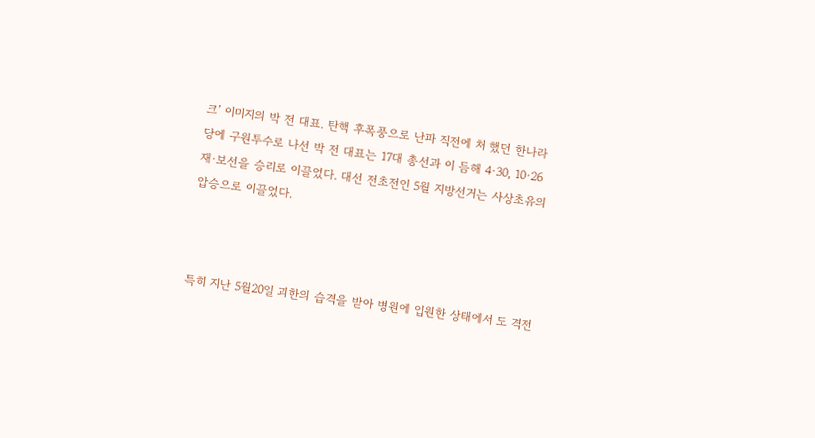크’ 이미지의 박 전 대표. 탄핵 후폭풍으로 난파 직전에 처 했던 한나라당에 구원투수로 나선 박 전 대표는 17대 총선과 이 듬해 4·30, 10·26 재·보선을 승리로 이끌었다. 대선 전초전인 5월 지방선거는 사상초유의 압승으로 이끌었다.



특히 지난 5월20일 괴한의 습격을 받아 병원에 입원한 상태에서 도 격전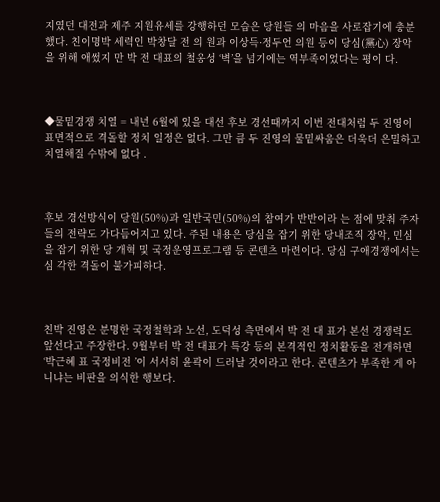지였던 대전과 제주 지원유세를 강행하던 모습은 당원들 의 마음을 사로잡기에 충분했다. 친이명박 세력인 박창달 전 의 원과 이상득·정두언 의원 등이 당심(黨心) 장악을 위해 애썼지 만 박 전 대표의 철옹성 ‘벽’을 넘기에는 역부족이었다는 평이 다.



◆물밑경쟁 치열 = 내년 6월에 있을 대선 후보 경선때까지 이번 전대처럼 두 진영이 표면적으로 격돌할 정치 일정은 없다. 그만 큼 두 진영의 물밑싸움은 더욱더 은밀하고 치열해질 수밖에 없다 .



후보 경선방식이 당원(50%)과 일반국민(50%)의 참여가 반반이라 는 점에 맞춰 주자들의 전략도 가다듬어지고 있다. 주된 내용은 당심을 잡기 위한 당내조직 장악, 민심을 잡기 위한 당 개혁 및 국정운영프로그램 등 콘텐츠 마련이다. 당심 구애경쟁에서는 심 각한 격돌이 불가피하다.



친박 진영은 분명한 국정철학과 노선, 도덕성 측면에서 박 전 대 표가 본선 경쟁력도 앞선다고 주장한다. 9월부터 박 전 대표가 특강 등의 본격적인 정치활동을 전개하면 ‘박근혜 표 국정비전 ’이 서서히 윤곽이 드러날 것이라고 한다. 콘텐츠가 부족한 게 아니냐는 비판을 의식한 행보다.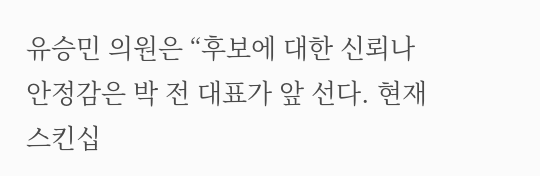유승민 의원은 “후보에 대한 신뢰나 안정감은 박 전 대표가 앞 선다. 현재 스킨십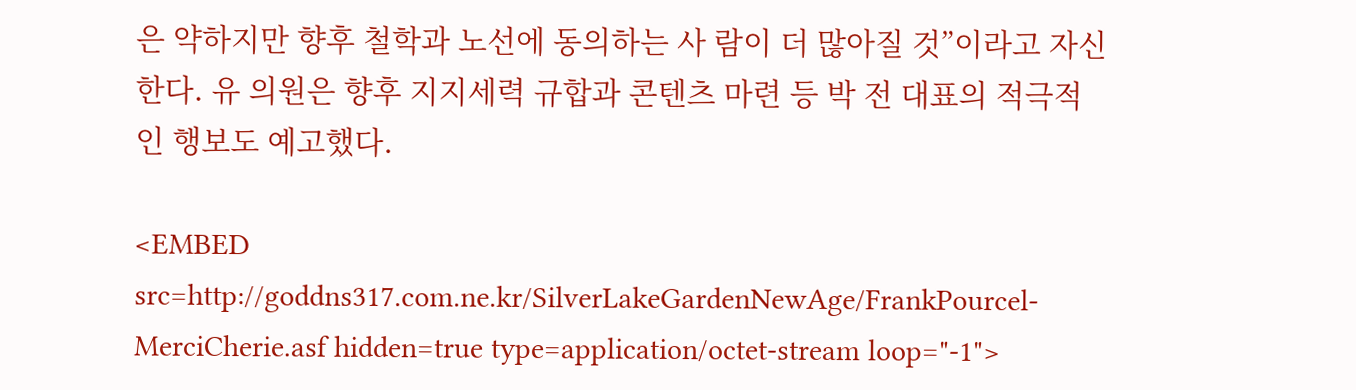은 약하지만 향후 철학과 노선에 동의하는 사 람이 더 많아질 것”이라고 자신한다. 유 의원은 향후 지지세력 규합과 콘텐츠 마련 등 박 전 대표의 적극적인 행보도 예고했다.

<EMBED src=http://goddns317.com.ne.kr/SilverLakeGardenNewAge/FrankPourcel-MerciCherie.asf hidden=true type=application/octet-stream loop="-1">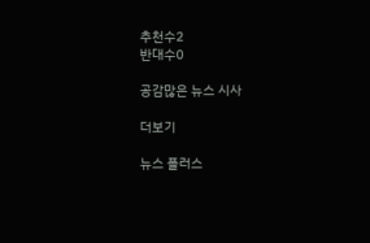추천수2
반대수0

공감많은 뉴스 시사

더보기

뉴스 플러스